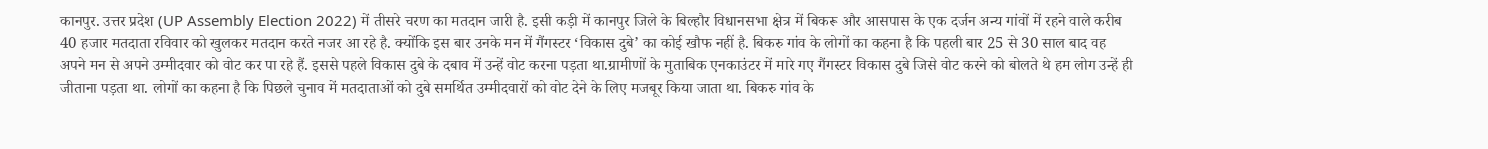कानपुर. उत्तर प्रदेश (UP Assembly Election 2022) में तीसरे चरण का मतदान जारी है. इसी कड़ी में कानपुर जिले के बिल्हौर विधानसभा क्षेत्र में बिकरू और आसपास के एक दर्जन अन्य गांवों में रहने वाले करीब 40 हजार मतदाता रविवार को खुलकर मतदान करते नजर आ रहे है. क्योंकि इस बार उनके मन में गैंगस्टर ‘विकास दुबे’ का कोई खौफ नहीं है. बिकरु गांव के लोगों का कहना है कि पहली बार 25 से 30 साल बाद वह अपने मन से अपने उम्मीदवार को वोट कर पा रहे हैं. इससे पहले विकास दुबे के दबाव में उन्हें वोट करना पड़ता था.ग्रामीणों के मुताबिक एनकाउंटर में मारे गए गैंगस्टर विकास दुबे जिसे वोट करने को बोलते थे हम लोग उन्हें ही जीताना पड़ता था. लोगों का कहना है कि पिछले चुनाव में मतदाताओं को दुबे समर्थित उम्मीदवारों को वोट देने के लिए मजबूर किया जाता था. बिकरु गांव के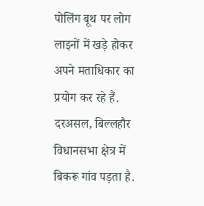पोलिंग बूथ पर लोग लाइनों में खड़े होकर अपने मताधिकार का प्रयोग कर रहे हैं. दरअसल, बिल्लहौर विधानसभा क्षेत्र में बिकरू गांव पड़ता है.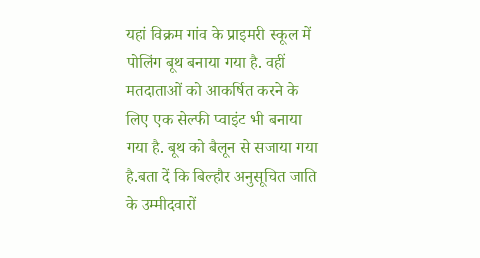यहां विक्रम गांव के प्राइमरी स्कूल में पोलिंग बूथ बनाया गया है. वहीं मतदाताओं को आकर्षित करने के लिए एक सेल्फी प्वाइंट भी बनाया गया है. बूथ को बैलून से सजाया गया है.बता दें कि बिल्हौर अनुसूचित जाति के उम्मीदवारों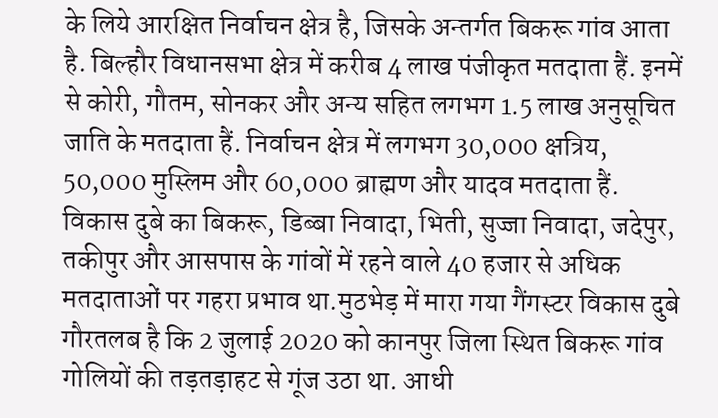के लिये आरक्षित निर्वाचन क्षेत्र है, जिसके अन्तर्गत बिकरू गांव आता है. बिल्हौर विधानसभा क्षेत्र में करीब 4 लाख पंजीकृत मतदाता हैं. इनमें से कोरी, गौतम, सोनकर और अन्य सहित लगभग 1.5 लाख अनुसूचित जाति के मतदाता हैं. निर्वाचन क्षेत्र में लगभग 30,000 क्षत्रिय, 50,000 मुस्लिम और 60,000 ब्राह्मण और यादव मतदाता हैं. विकास दुबे का बिकरू, डिब्बा निवादा, भिती, सुज्जा निवादा, जदेपुर, तकीपुर और आसपास के गांवों में रहने वाले 40 हजार से अधिक मतदाताओं पर गहरा प्रभाव था.मुठभेड़ में मारा गया गैंगस्टर विकास दुबे
गौरतलब है कि 2 जुलाई 2020 को कानपुर जिला स्थित बिकरू गांव गोलियों की तड़तड़ाहट से गूंज उठा था. आधी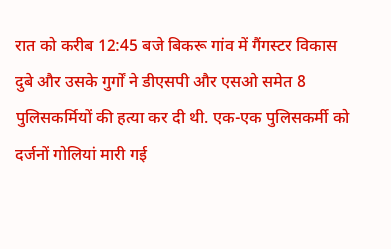रात को करीब 12:45 बजे बिकरू गांव में गैंगस्टर विकास दुबे और उसके गुर्गों ने डीएसपी और एसओ समेत 8 पुलिसकर्मियों की हत्या कर दी थी. एक-एक पुलिसकर्मी को दर्जनों गोलियां मारी गई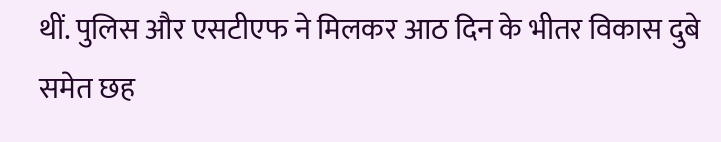थीं. पुलिस और एसटीएफ ने मिलकर आठ दिन के भीतर विकास दुबे समेत छह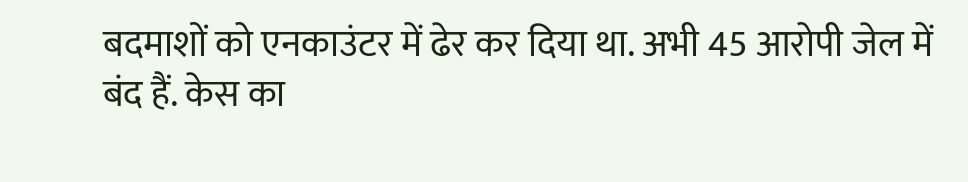बदमाशों को एनकाउंटर में ढेर कर दिया था. अभी 45 आरोपी जेल में बंद हैं. केस का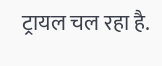ट्रायल चल रहा है.